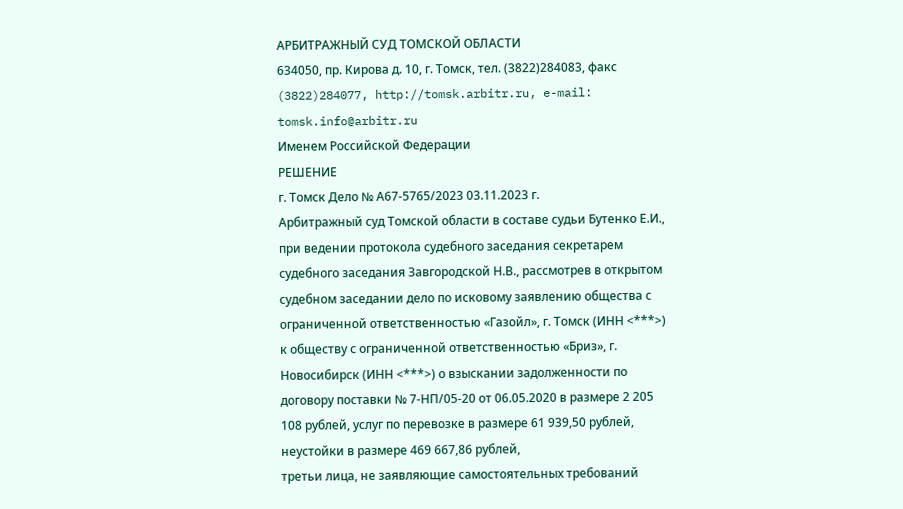АРБИТРАЖНЫЙ СУД ТОМСКОЙ ОБЛАСТИ
634050, пр. Кирова д. 10, г. Томск, тел. (3822)284083, факс (3822)284077, http://tomsk.arbitr.ru, e-mail: tomsk.info@arbitr.ru
Именем Российской Федерации
РЕШЕНИЕ
г. Томск Дело № А67-5765/2023 03.11.2023 г.
Арбитражный суд Томской области в составе судьи Бутенко Е.И., при ведении протокола судебного заседания секретарем судебного заседания Завгородской Н.В., рассмотрев в открытом судебном заседании дело по исковому заявлению общества с ограниченной ответственностью «Газойл», г. Томск (ИНН <***>) к обществу с ограниченной ответственностью «Бриз», г. Новосибирск (ИНН <***>) о взыскании задолженности по договору поставки № 7-НП/05-20 от 06.05.2020 в размере 2 205 108 рублей, услуг по перевозке в размере 61 939,50 рублей, неустойки в размере 469 667,86 рублей,
третьи лица, не заявляющие самостоятельных требований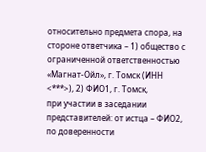относительно предмета спора, на стороне ответчика – 1) общество с ограниченной ответственностью «Магнат-Ойл», г. Томск (ИНН <***>), 2) ФИО1, г. Томск,
при участии в заседании представителей: от истца – ФИО2, по доверенности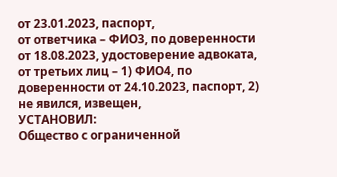от 23.01.2023, паспорт,
от ответчика – ФИО3, по доверенности от 18.08.2023, удостоверение адвоката,
от третьих лиц – 1) ФИО4, по доверенности от 24.10.2023, паспорт, 2) не явился, извещен,
УСТАНОВИЛ:
Общество с ограниченной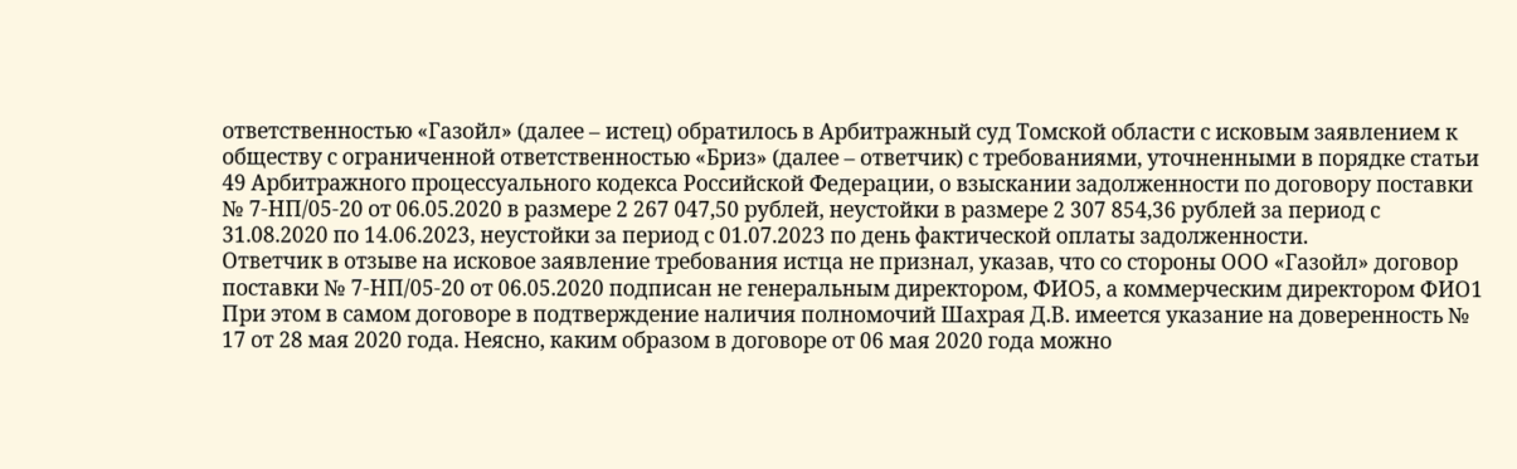ответственностью «Газойл» (далее – истец) обратилось в Арбитражный суд Томской области с исковым заявлением к обществу с ограниченной ответственностью «Бриз» (далее – ответчик) с требованиями, уточненными в порядке статьи 49 Арбитражного процессуального кодекса Российской Федерации, о взыскании задолженности по договору поставки № 7-НП/05-20 от 06.05.2020 в размере 2 267 047,50 рублей, неустойки в размере 2 307 854,36 рублей за период с 31.08.2020 по 14.06.2023, неустойки за период с 01.07.2023 по день фактической оплаты задолженности.
Ответчик в отзыве на исковое заявление требования истца не признал, указав, что со стороны ООО «Газойл» договор поставки № 7-НП/05-20 от 06.05.2020 подписан не генеральным директором, ФИО5, а коммерческим директором ФИО1 При этом в самом договоре в подтверждение наличия полномочий Шахрая Д.В. имеется указание на доверенность № 17 от 28 мая 2020 года. Неясно, каким образом в договоре от 06 мая 2020 года можно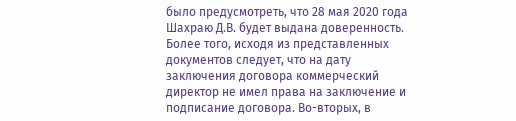было предусмотреть, что 28 мая 2020 года Шахраю Д.В. будет выдана доверенность. Более того, исходя из представленных документов следует, что на дату
заключения договора коммерческий директор не имел права на заключение и подписание договора. Во-вторых, в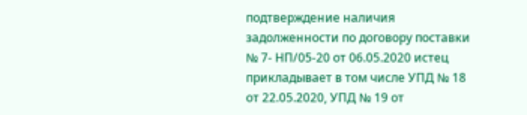подтверждение наличия задолженности по договору поставки № 7- НП/05-20 от 06.05.2020 истец прикладывает в том числе УПД № 18 от 22.05.2020, УПД № 19 от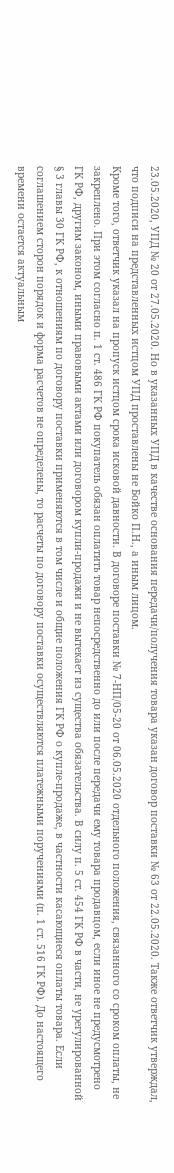23.05.2020, УПД № 20 от 27.05.2020. Но в указанных УПД в качестве основания передачи/получения товара указан договор поставки № 63 от 22.05.2020. Также ответчик утверждал, что подписи на представленных истцом УПД проставлены не Бойко П.Н., а иным лицом.
Кроме того, ответчик указал на пропуск истцом срока исковой давности. В договоре поставки № 7-НП/05-20 от 06.05.2020 отдельного положения, связанного со сроком оплаты, не закреплено. При этом согласно п. 1 ст. 486 ГК РФ покупатель обязан оплатить товар непосредственно до или после передачи ему товара продавцом, если иное не предусмотрено ГК РФ, другим законом, иными правовыми актами или договором купли-продажи и не вытекает из существа обязательства. В силу п. 5 ст. 454 ГК РФ в части, не урегулированной § 3 главы 30 ГК РФ, к отношениям по договору поставки применяются в том числе и общие положения ГК РФ о купле-продаже, в частности касающиеся оплаты товара. Если соглашением сторон порядок и форма расчетов не определены, то расчеты по договору поставки осуществляются платежными поручениями (п. 1 ст. 516 ГК РФ). До настоящего времени остается актуальным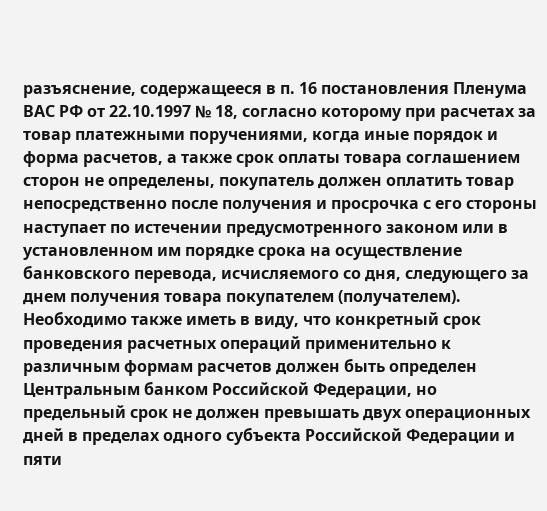разъяснение, содержащееся в п. 16 постановления Пленума ВАС РФ от 22.10.1997 № 18, согласно которому при расчетах за товар платежными поручениями, когда иные порядок и форма расчетов, а также срок оплаты товара соглашением сторон не определены, покупатель должен оплатить товар непосредственно после получения и просрочка с его стороны наступает по истечении предусмотренного законом или в установленном им порядке срока на осуществление банковского перевода, исчисляемого со дня, следующего за днем получения товара покупателем (получателем). Необходимо также иметь в виду, что конкретный срок проведения расчетных операций применительно к различным формам расчетов должен быть определен Центральным банком Российской Федерации, но предельный срок не должен превышать двух операционных дней в пределах одного субъекта Российской Федерации и пяти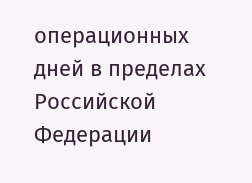операционных дней в пределах Российской Федерации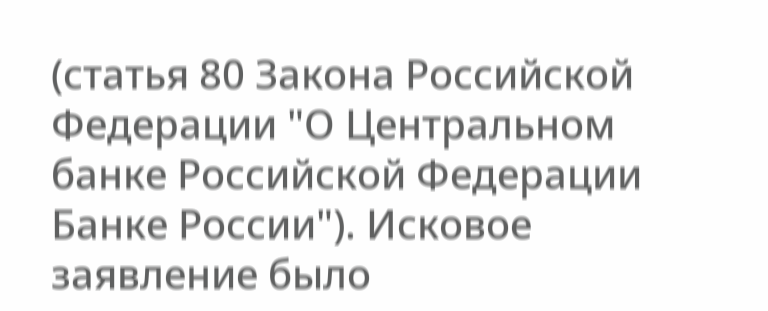(статья 80 Закона Российской Федерации "О Центральном банке Российской Федерации Банке России"). Исковое заявление было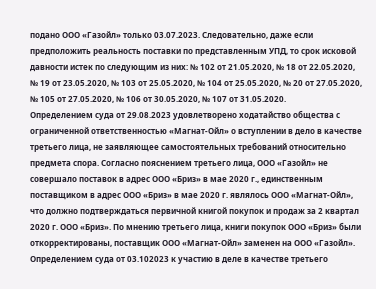подано ООО «Газойл» только 03.07.2023. Следовательно, даже если предположить реальность поставки по представленным УПД, то срок исковой давности истек по следующим из них: № 102 от 21.05.2020, № 18 от 22.05.2020, № 19 от 23.05.2020, № 103 от 25.05.2020, № 104 от 25.05.2020, № 20 от 27.05.2020, № 105 от 27.05.2020, № 106 от 30.05.2020, № 107 от 31.05.2020.
Определением суда от 29.08.2023 удовлетворено ходатайство общества с ограниченной ответственностью «Магнат-Ойл» о вступлении в дело в качестве третьего лица, не заявляющее самостоятельных требований относительно предмета спора. Согласно пояснением третьего лица, ООО «Газойл» не совершало поставок в адрес ООО «Бриз» в мае 2020 г., единственным поставщиком в адрес ООО «Бриз» в мае 2020 г. являлось ООО «Магнат-Ойл», что должно подтверждаться первичной книгой покупок и продаж за 2 квартал 2020 г. ООО «Бриз». По мнению третьего лица, книги покупок ООО «Бриз» были откорректированы, поставщик ООО «Магнат-Ойл» заменен на ООО «Газойл».
Определением суда от 03.102023 к участию в деле в качестве третьего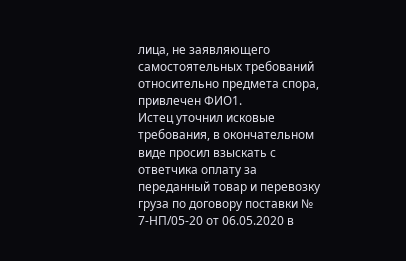лица, не заявляющего самостоятельных требований относительно предмета спора, привлечен ФИО1.
Истец уточнил исковые требования, в окончательном виде просил взыскать с ответчика оплату за переданный товар и перевозку груза по договору поставки № 7-НП/05-20 от 06.05.2020 в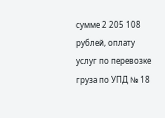сумме 2 205 108 рублей, оплату услуг по перевозке груза по УПД № 18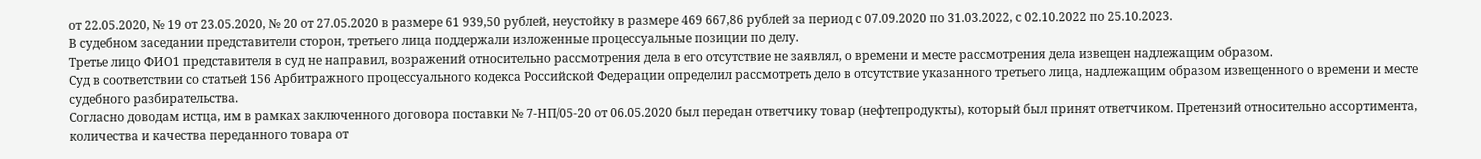от 22.05.2020, № 19 от 23.05.2020, № 20 от 27.05.2020 в размере 61 939,50 рублей, неустойку в размере 469 667,86 рублей за период с 07.09.2020 по 31.03.2022, с 02.10.2022 по 25.10.2023.
В судебном заседании представители сторон, третьего лица поддержали изложенные процессуальные позиции по делу.
Третье лицо ФИО1 представителя в суд не направил, возражений относительно рассмотрения дела в его отсутствие не заявлял, о времени и месте рассмотрения дела извещен надлежащим образом.
Суд в соответствии со статьей 156 Арбитражного процессуального кодекса Российской Федерации определил рассмотреть дело в отсутствие указанного третьего лица, надлежащим образом извещенного о времени и месте судебного разбирательства.
Согласно доводам истца, им в рамках заключенного договора поставки № 7-НП/05-20 от 06.05.2020 был передан ответчику товар (нефтепродукты), который был принят ответчиком. Претензий относительно ассортимента, количества и качества переданного товара от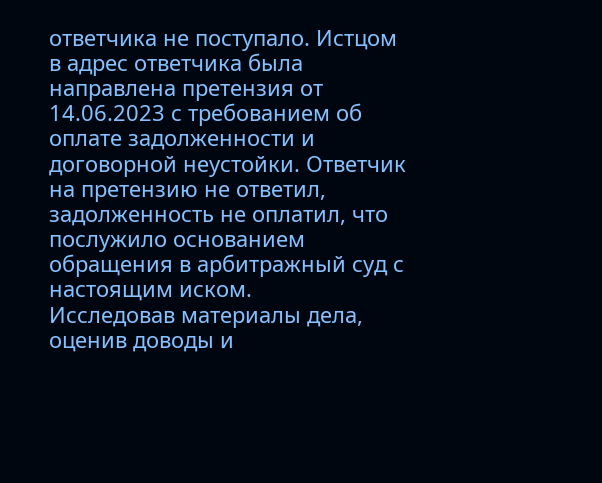ответчика не поступало. Истцом в адрес ответчика была направлена претензия от 14.06.2023 с требованием об оплате задолженности и договорной неустойки. Ответчик на претензию не ответил, задолженность не оплатил, что послужило основанием обращения в арбитражный суд с настоящим иском.
Исследовав материалы дела, оценив доводы и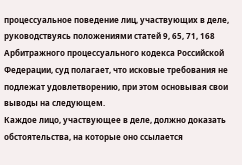процессуальное поведение лиц, участвующих в деле, руководствуясь положениями статей 9, 65, 71, 168 Арбитражного процессуального кодекса Российской Федерации, суд полагает, что исковые требования не подлежат удовлетворению, при этом основывая свои выводы на следующем.
Каждое лицо, участвующее в деле, должно доказать обстоятельства, на которые оно ссылается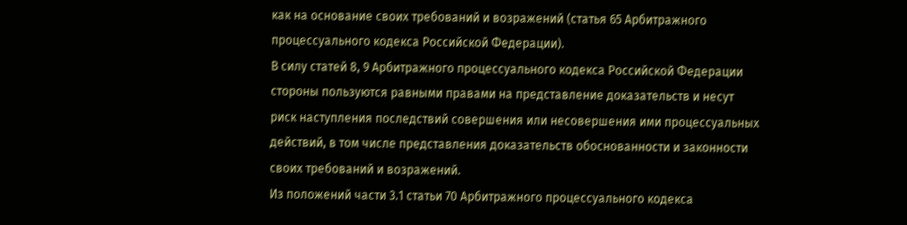как на основание своих требований и возражений (статья 65 Арбитражного процессуального кодекса Российской Федерации).
В силу статей 8, 9 Арбитражного процессуального кодекса Российской Федерации стороны пользуются равными правами на представление доказательств и несут риск наступления последствий совершения или несовершения ими процессуальных действий, в том числе представления доказательств обоснованности и законности своих требований и возражений.
Из положений части 3.1 статьи 70 Арбитражного процессуального кодекса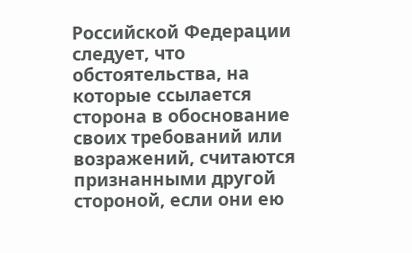Российской Федерации следует, что обстоятельства, на которые ссылается сторона в обоснование своих требований или возражений, считаются признанными другой стороной, если они ею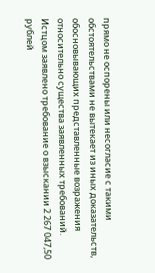прямо не оспорены или несогласие с такими обстоятельствами не вытекает из иных доказательств, обосновывающих представленные возражения относительно существа заявленных требований.
Истцом заявлено требование о взыскании 2 267 047,50 рублей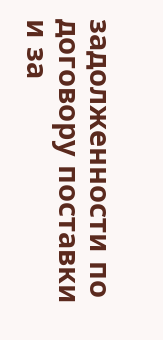задолженности по договору поставки и за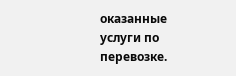оказанные услуги по перевозке.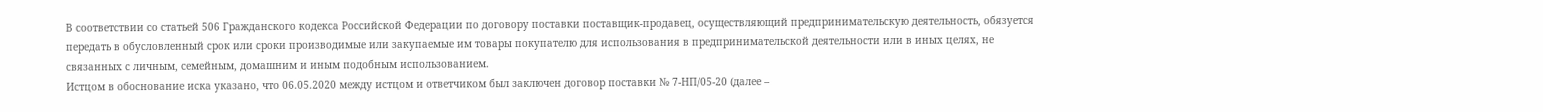В соответствии со статьей 506 Гражданского кодекса Российской Федерации по договору поставки поставщик-продавец, осуществляющий предпринимательскую деятельность, обязуется передать в обусловленный срок или сроки производимые или закупаемые им товары покупателю для использования в предпринимательской деятельности или в иных целях, не связанных с личным, семейным, домашним и иным подобным использованием.
Истцом в обоснование иска указано, что 06.05.2020 между истцом и ответчиком был заключен договор поставки № 7-НП/05-20 (далее –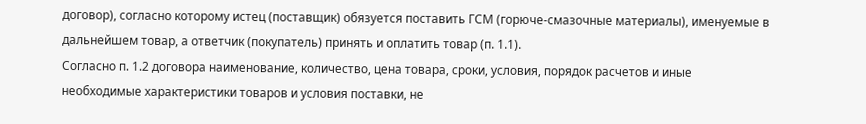договор), согласно которому истец (поставщик) обязуется поставить ГСМ (горюче-смазочные материалы), именуемые в дальнейшем товар, а ответчик (покупатель) принять и оплатить товар (п. 1.1).
Согласно п. 1.2 договора наименование, количество, цена товара, сроки, условия, порядок расчетов и иные необходимые характеристики товаров и условия поставки, не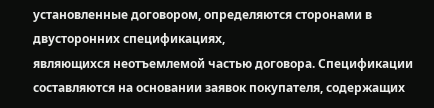установленные договором, определяются сторонами в двусторонних спецификациях,
являющихся неотъемлемой частью договора. Спецификации составляются на основании заявок покупателя, содержащих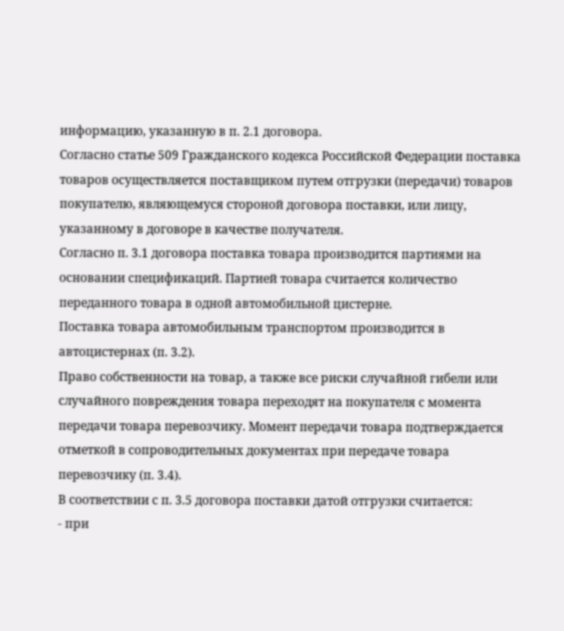информацию, указанную в п. 2.1 договора.
Согласно статье 509 Гражданского кодекса Российской Федерации поставка товаров осуществляется поставщиком путем отгрузки (передачи) товаров покупателю, являющемуся стороной договора поставки, или лицу, указанному в договоре в качестве получателя.
Согласно п. 3.1 договора поставка товара производится партиями на основании спецификаций. Партией товара считается количество переданного товара в одной автомобильной цистерне.
Поставка товара автомобильным транспортом производится в автоцистернах (п. 3.2).
Право собственности на товар, а также все риски случайной гибели или случайного повреждения товара переходят на покупателя с момента передачи товара перевозчику. Момент передачи товара подтверждается отметкой в сопроводительных документах при передаче товара перевозчику (п. 3.4).
В соответствии с п. 3.5 договора поставки датой отгрузки считается:
- при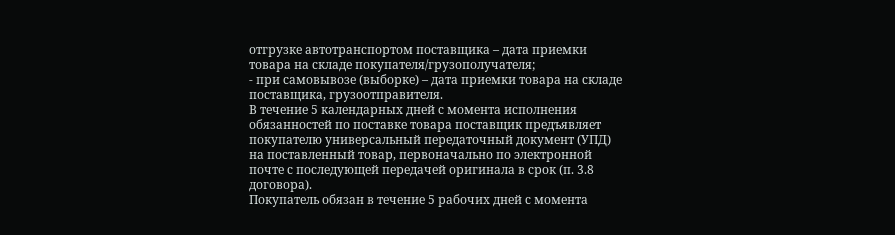отгрузке автотранспортом поставщика – дата приемки товара на складе покупателя/грузополучателя;
- при самовывозе (выборке) – дата приемки товара на складе поставщика, грузоотправителя.
В течение 5 календарных дней с момента исполнения обязанностей по поставке товара поставщик предъявляет покупателю универсальный передаточный документ (УПД) на поставленный товар, первоначально по электронной почте с последующей передачей оригинала в срок (п. 3.8 договора).
Покупатель обязан в течение 5 рабочих дней с момента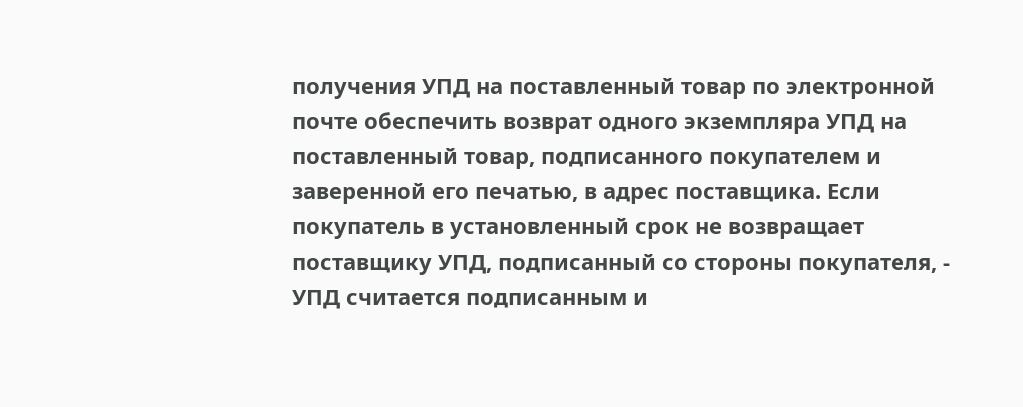получения УПД на поставленный товар по электронной почте обеспечить возврат одного экземпляра УПД на поставленный товар, подписанного покупателем и заверенной его печатью, в адрес поставщика. Если покупатель в установленный срок не возвращает поставщику УПД, подписанный со стороны покупателя, - УПД считается подписанным и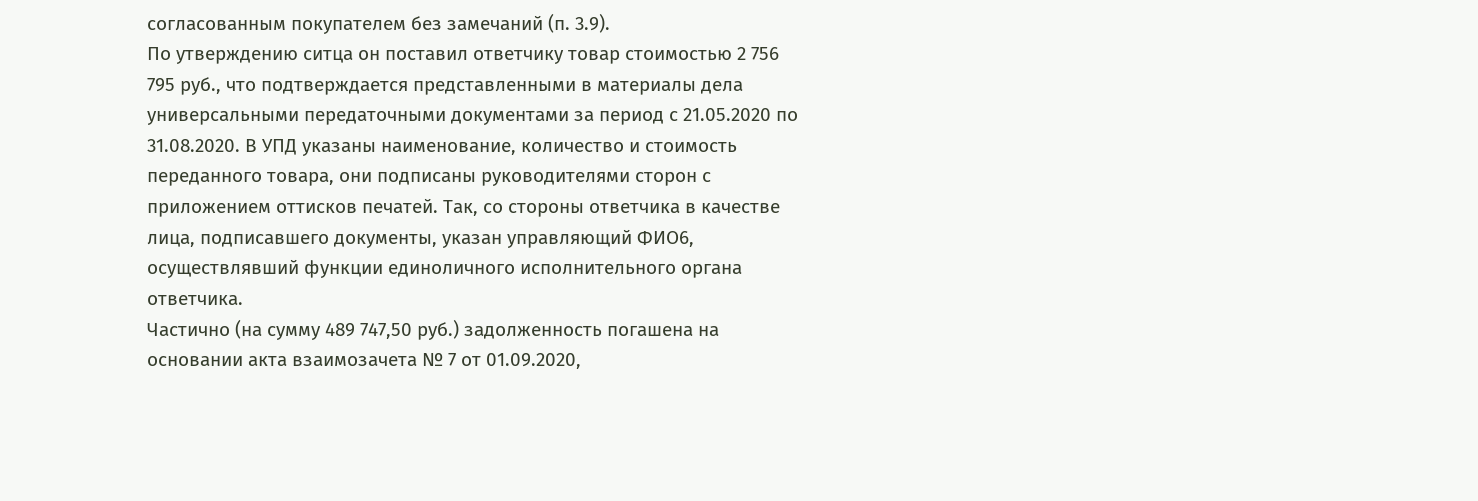согласованным покупателем без замечаний (п. 3.9).
По утверждению ситца он поставил ответчику товар стоимостью 2 756 795 руб., что подтверждается представленными в материалы дела универсальными передаточными документами за период с 21.05.2020 по 31.08.2020. В УПД указаны наименование, количество и стоимость переданного товара, они подписаны руководителями сторон с приложением оттисков печатей. Так, со стороны ответчика в качестве лица, подписавшего документы, указан управляющий ФИО6, осуществлявший функции единоличного исполнительного органа ответчика.
Частично (на сумму 489 747,50 руб.) задолженность погашена на основании акта взаимозачета № 7 от 01.09.2020,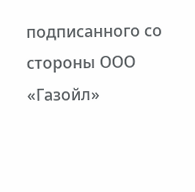подписанного со стороны ООО «Газойл»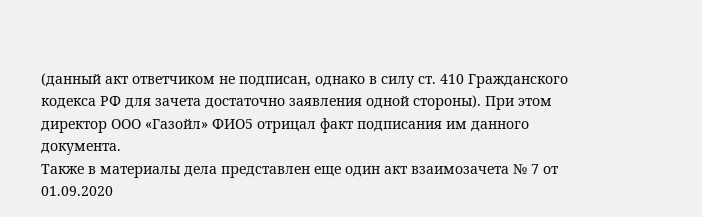(данный акт ответчиком не подписан, однако в силу ст. 410 Гражданского кодекса РФ для зачета достаточно заявления одной стороны). При этом директор ООО «Газойл» ФИО5 отрицал факт подписания им данного документа.
Также в материалы дела представлен еще один акт взаимозачета № 7 от 01.09.2020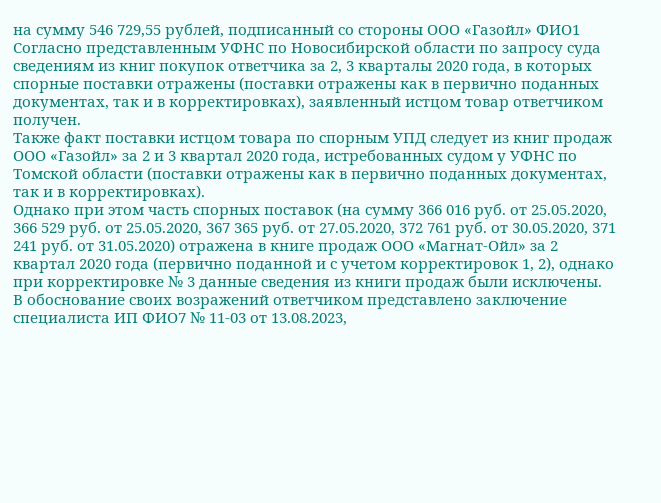на сумму 546 729,55 рублей, подписанный со стороны ООО «Газойл» ФИО1
Согласно представленным УФНС по Новосибирской области по запросу суда сведениям из книг покупок ответчика за 2, 3 кварталы 2020 года, в которых спорные поставки отражены (поставки отражены как в первично поданных документах, так и в корректировках), заявленный истцом товар ответчиком получен.
Также факт поставки истцом товара по спорным УПД следует из книг продаж ООО «Газойл» за 2 и 3 квартал 2020 года, истребованных судом у УФНС по Томской области (поставки отражены как в первично поданных документах, так и в корректировках).
Однако при этом часть спорных поставок (на сумму 366 016 руб. от 25.05.2020, 366 529 руб. от 25.05.2020, 367 365 руб. от 27.05.2020, 372 761 руб. от 30.05.2020, 371 241 руб. от 31.05.2020) отражена в книге продаж ООО «Магнат-Ойл» за 2 квартал 2020 года (первично поданной и с учетом корректировок 1, 2), однако при корректировке № 3 данные сведения из книги продаж были исключены.
В обоснование своих возражений ответчиком представлено заключение специалиста ИП ФИО7 № 11-03 от 13.08.2023,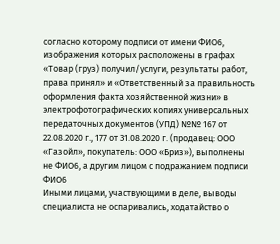согласно которому подписи от имени ФИО6, изображения которых расположены в графах «Товар (груз) получил/услуги, результаты работ, права принял» и «Ответственный за правильность оформления факта хозяйственной жизни» в электрофотографических копиях универсальных передаточных документов (УПД) №№ 167 от 22.08.2020 г., 177 от 31.08.2020 г. (продавец: ООО «Газойл», покупатель: ООО «Бриз»), выполнены не ФИО6, а другим лицом с подражанием подписи ФИО6
Иными лицами, участвующими в деле, выводы специалиста не оспаривались, ходатайство о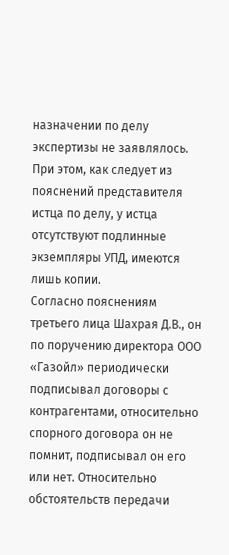назначении по делу экспертизы не заявлялось. При этом, как следует из пояснений представителя истца по делу, у истца отсутствуют подлинные экземпляры УПД, имеются лишь копии.
Согласно пояснениям третьего лица Шахрая Д.В., он по поручению директора ООО «Газойл» периодически подписывал договоры с контрагентами, относительно спорного договора он не помнит, подписывал он его или нет. Относительно обстоятельств передачи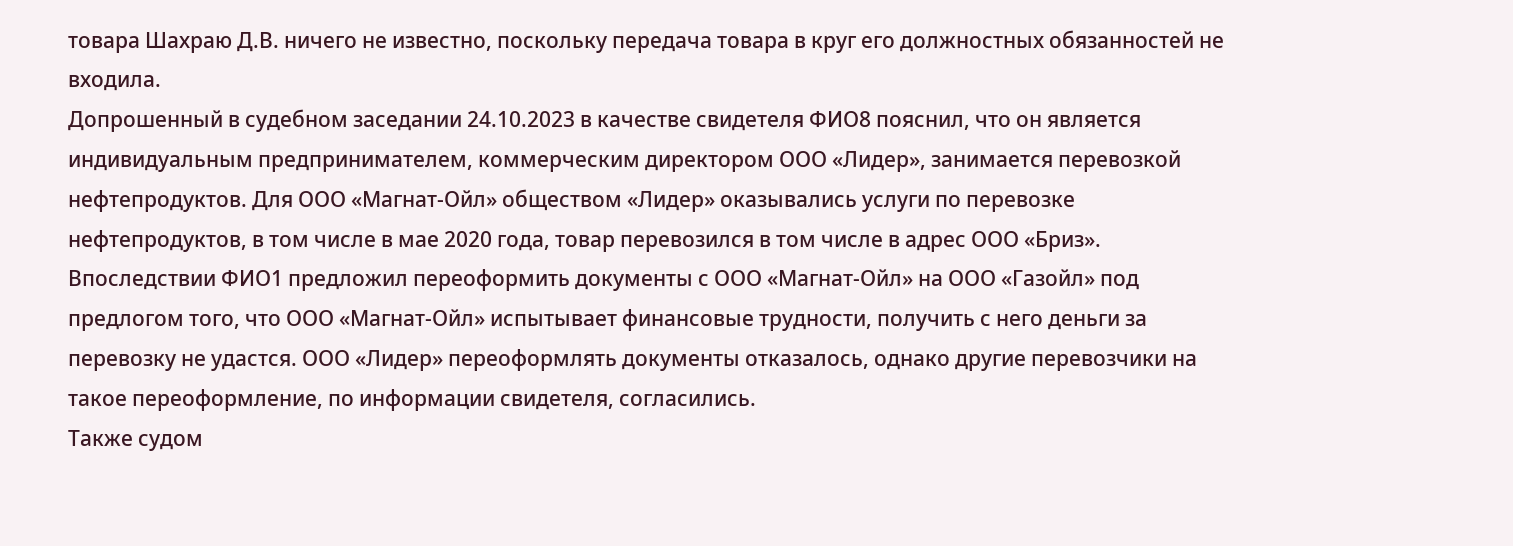товара Шахраю Д.В. ничего не известно, поскольку передача товара в круг его должностных обязанностей не входила.
Допрошенный в судебном заседании 24.10.2023 в качестве свидетеля ФИО8 пояснил, что он является индивидуальным предпринимателем, коммерческим директором ООО «Лидер», занимается перевозкой нефтепродуктов. Для ООО «Магнат-Ойл» обществом «Лидер» оказывались услуги по перевозке нефтепродуктов, в том числе в мае 2020 года, товар перевозился в том числе в адрес ООО «Бриз». Впоследствии ФИО1 предложил переоформить документы с ООО «Магнат-Ойл» на ООО «Газойл» под предлогом того, что ООО «Магнат-Ойл» испытывает финансовые трудности, получить с него деньги за перевозку не удастся. ООО «Лидер» переоформлять документы отказалось, однако другие перевозчики на такое переоформление, по информации свидетеля, согласились.
Также судом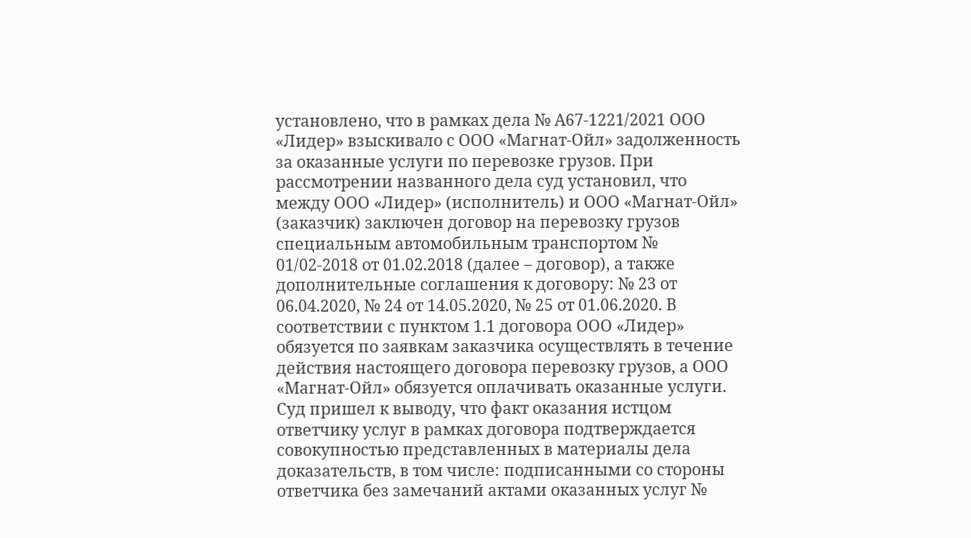установлено, что в рамках дела № А67-1221/2021 ООО «Лидер» взыскивало с ООО «Магнат-Ойл» задолженность за оказанные услуги по перевозке грузов. При рассмотрении названного дела суд установил, что между ООО «Лидер» (исполнитель) и ООО «Магнат-Ойл» (заказчик) заключен договор на перевозку грузов специальным автомобильным транспортом № 01/02-2018 от 01.02.2018 (далее – договор), а также дополнительные соглашения к договору: № 23 от 06.04.2020, № 24 от 14.05.2020, № 25 от 01.06.2020. В соответствии с пунктом 1.1 договора ООО «Лидер» обязуется по заявкам заказчика осуществлять в течение действия настоящего договора перевозку грузов, а ООО «Магнат-Ойл» обязуется оплачивать оказанные услуги. Суд пришел к выводу, что факт оказания истцом ответчику услуг в рамках договора подтверждается совокупностью представленных в материалы дела доказательств, в том числе: подписанными со стороны ответчика без замечаний актами оказанных услуг №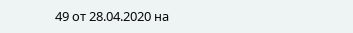49 от 28.04.2020 на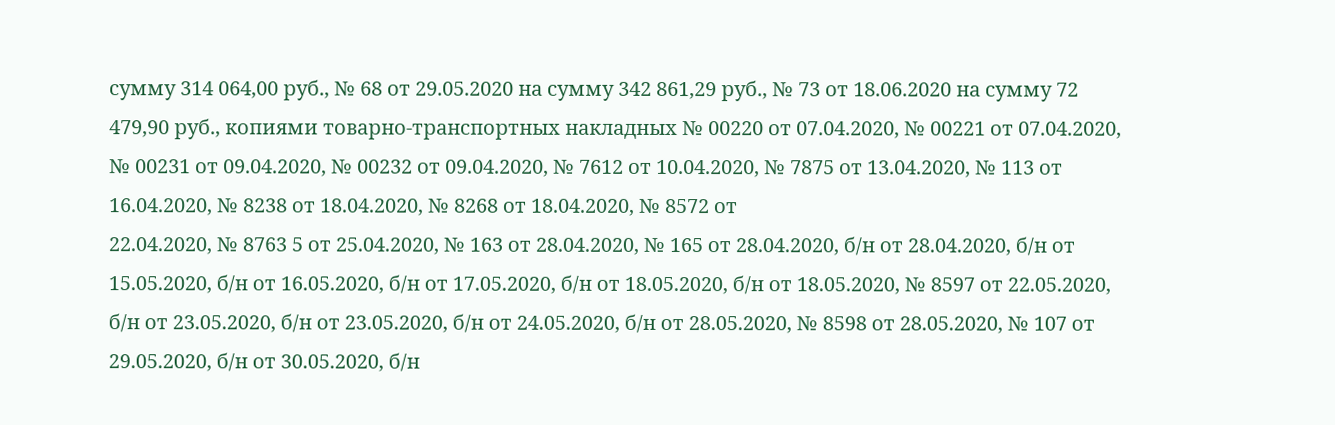сумму 314 064,00 руб., № 68 от 29.05.2020 на сумму 342 861,29 руб., № 73 от 18.06.2020 на сумму 72 479,90 руб., копиями товарно-транспортных накладных № 00220 от 07.04.2020, № 00221 от 07.04.2020, № 00231 от 09.04.2020, № 00232 от 09.04.2020, № 7612 от 10.04.2020, № 7875 от 13.04.2020, № 113 от 16.04.2020, № 8238 от 18.04.2020, № 8268 от 18.04.2020, № 8572 от
22.04.2020, № 8763 5 от 25.04.2020, № 163 от 28.04.2020, № 165 от 28.04.2020, б/н от 28.04.2020, б/н от 15.05.2020, б/н от 16.05.2020, б/н от 17.05.2020, б/н от 18.05.2020, б/н от 18.05.2020, № 8597 от 22.05.2020, б/н от 23.05.2020, б/н от 23.05.2020, б/н от 24.05.2020, б/н от 28.05.2020, № 8598 от 28.05.2020, № 107 от 29.05.2020, б/н от 30.05.2020, б/н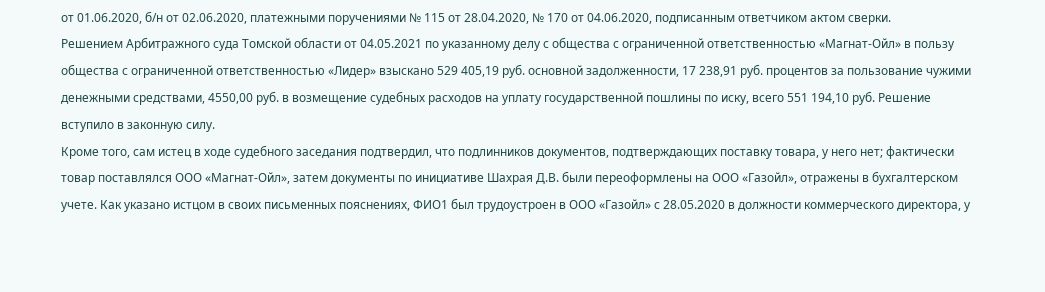от 01.06.2020, б/н от 02.06.2020, платежными поручениями № 115 от 28.04.2020, № 170 от 04.06.2020, подписанным ответчиком актом сверки.
Решением Арбитражного суда Томской области от 04.05.2021 по указанному делу с общества с ограниченной ответственностью «Магнат-Ойл» в пользу общества с ограниченной ответственностью «Лидер» взыскано 529 405,19 руб. основной задолженности, 17 238,91 руб. процентов за пользование чужими денежными средствами, 4550,00 руб. в возмещение судебных расходов на уплату государственной пошлины по иску, всего 551 194,10 руб. Решение вступило в законную силу.
Кроме того, сам истец в ходе судебного заседания подтвердил, что подлинников документов, подтверждающих поставку товара, у него нет; фактически товар поставлялся ООО «Магнат-Ойл», затем документы по инициативе Шахрая Д.В. были переоформлены на ООО «Газойл», отражены в бухгалтерском учете. Как указано истцом в своих письменных пояснениях, ФИО1 был трудоустроен в ООО «Газойл» с 28.05.2020 в должности коммерческого директора, у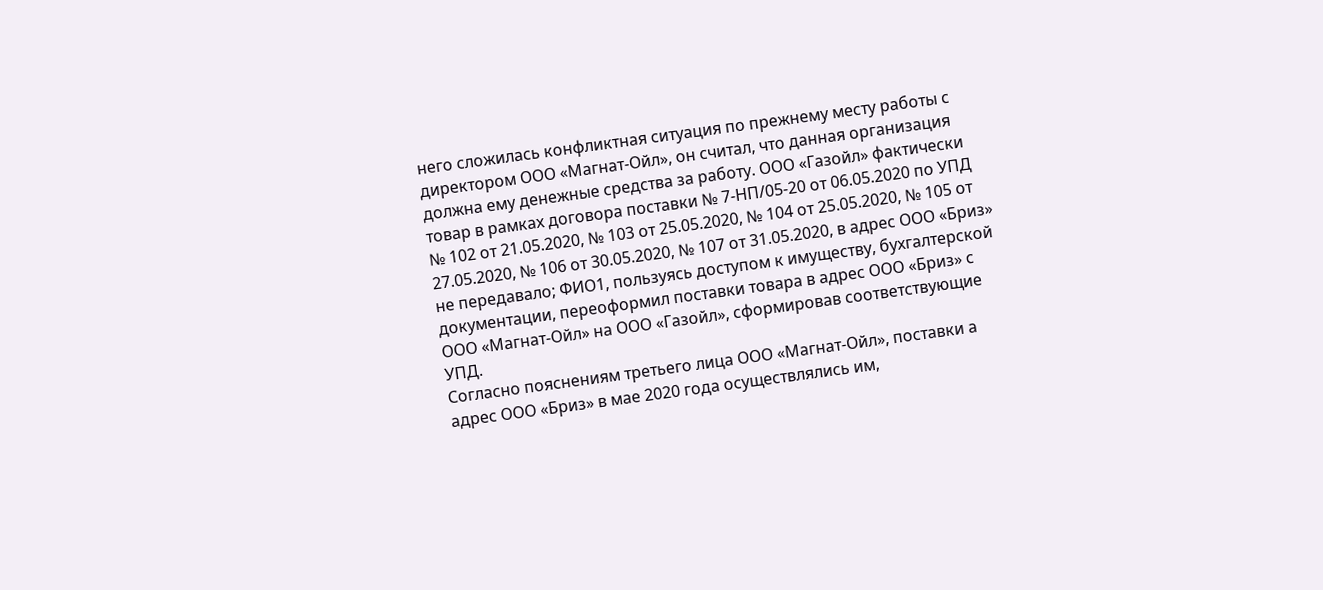него сложилась конфликтная ситуация по прежнему месту работы с директором ООО «Магнат-Ойл», он считал, что данная организация должна ему денежные средства за работу. ООО «Газойл» фактически товар в рамках договора поставки № 7-НП/05-20 от 06.05.2020 по УПД № 102 от 21.05.2020, № 103 от 25.05.2020, № 104 от 25.05.2020, № 105 от 27.05.2020, № 106 от 30.05.2020, № 107 от 31.05.2020, в адрес ООО «Бриз» не передавало; ФИО1, пользуясь доступом к имуществу, бухгалтерской документации, переоформил поставки товара в адрес ООО «Бриз» с ООО «Магнат-Ойл» на ООО «Газойл», сформировав соответствующие УПД.
Согласно пояснениям третьего лица ООО «Магнат-Ойл», поставки а адрес ООО «Бриз» в мае 2020 года осуществлялись им,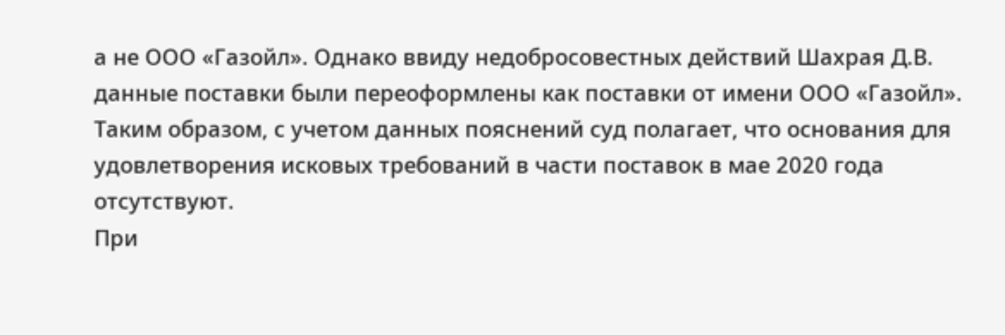а не ООО «Газойл». Однако ввиду недобросовестных действий Шахрая Д.В. данные поставки были переоформлены как поставки от имени ООО «Газойл».
Таким образом, с учетом данных пояснений суд полагает, что основания для удовлетворения исковых требований в части поставок в мае 2020 года отсутствуют.
При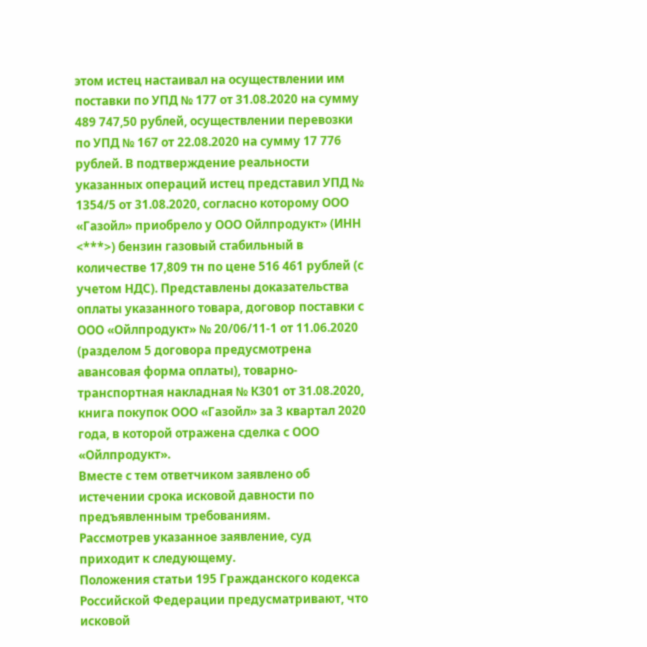этом истец настаивал на осуществлении им поставки по УПД № 177 от 31.08.2020 на сумму 489 747,50 рублей, осуществлении перевозки по УПД № 167 от 22.08.2020 на сумму 17 776 рублей. В подтверждение реальности указанных операций истец представил УПД № 1354/5 от 31.08.2020, согласно которому ООО «Газойл» приобрело у ООО Ойлпродукт» (ИНН <***>) бензин газовый стабильный в количестве 17,809 тн по цене 516 461 рублей (с учетом НДС). Представлены доказательства оплаты указанного товара, договор поставки с ООО «Ойлпродукт» № 20/06/11-1 от 11.06.2020 (разделом 5 договора предусмотрена авансовая форма оплаты), товарно-транспортная накладная № К301 от 31.08.2020, книга покупок ООО «Газойл» за 3 квартал 2020 года, в которой отражена сделка с ООО «Ойлпродукт».
Вместе с тем ответчиком заявлено об истечении срока исковой давности по предъявленным требованиям.
Рассмотрев указанное заявление, суд приходит к следующему.
Положения статьи 195 Гражданского кодекса Российской Федерации предусматривают, что исковой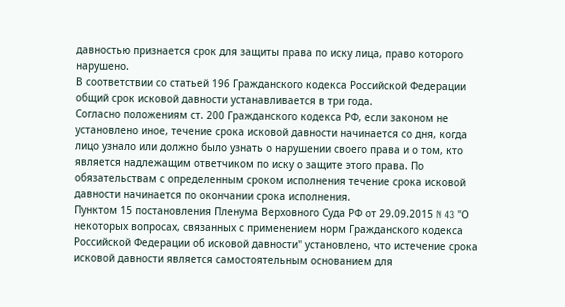давностью признается срок для защиты права по иску лица, право которого нарушено.
В соответствии со статьей 196 Гражданского кодекса Российской Федерации общий срок исковой давности устанавливается в три года.
Согласно положениям ст. 200 Гражданского кодекса РФ, если законом не установлено иное, течение срока исковой давности начинается со дня, когда лицо узнало или должно было узнать о нарушении своего права и о том, кто является надлежащим ответчиком по иску о защите этого права. По обязательствам с определенным сроком исполнения течение срока исковой давности начинается по окончании срока исполнения.
Пунктом 15 постановления Пленума Верховного Суда РФ от 29.09.2015 N 43 "О некоторых вопросах, связанных с применением норм Гражданского кодекса Российской Федерации об исковой давности" установлено, что истечение срока исковой давности является самостоятельным основанием для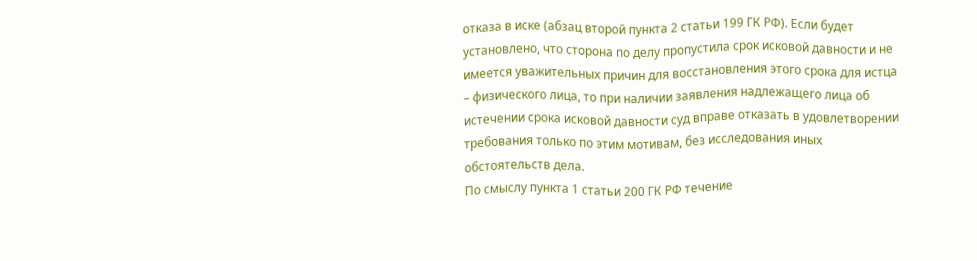отказа в иске (абзац второй пункта 2 статьи 199 ГК РФ). Если будет установлено, что сторона по делу пропустила срок исковой давности и не имеется уважительных причин для восстановления этого срока для истца – физического лица, то при наличии заявления надлежащего лица об истечении срока исковой давности суд вправе отказать в удовлетворении требования только по этим мотивам, без исследования иных обстоятельств дела.
По смыслу пункта 1 статьи 200 ГК РФ течение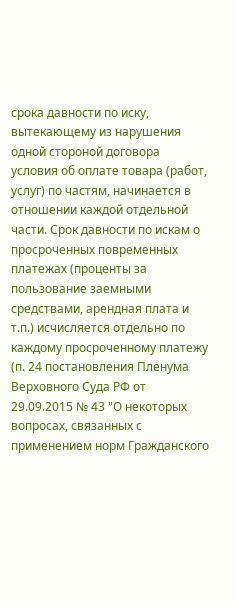срока давности по иску, вытекающему из нарушения одной стороной договора условия об оплате товара (работ, услуг) по частям, начинается в отношении каждой отдельной части. Срок давности по искам о просроченных повременных платежах (проценты за пользование заемными средствами, арендная плата и т.п.) исчисляется отдельно по каждому просроченному платежу (п. 24 постановления Пленума Верховного Суда РФ от 29.09.2015 № 43 "О некоторых вопросах, связанных с применением норм Гражданского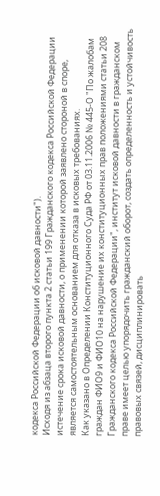кодекса Российской Федерации об исковой давности").
Исходя из абзаца второго пункта 2 статьи 199 Гражданского кодекса Российской Федерации истечение срока исковой давности, о применении которой заявлено стороной в споре, является самостоятельным основанием для отказа в исковых требованиях.
Как указано в Определении Конституционного Суда РФ от 03.11.2006 № 445-О "По жалобам граждан ФИО9 и ФИО10 на нарушение их конституционных прав положениями статьи 208 Гражданского кодекса Российской Федерации", институт исковой давности в гражданском праве имеет целью упорядочить гражданский оборот, создать определенность и устойчивость правовых связей, дисциплинировать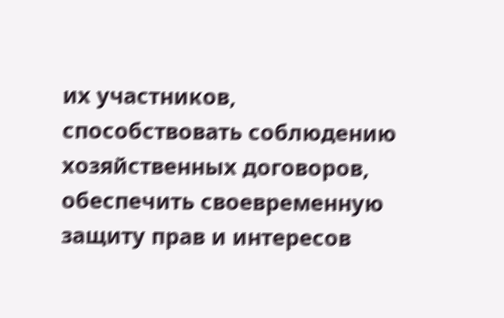их участников, способствовать соблюдению хозяйственных договоров, обеспечить своевременную защиту прав и интересов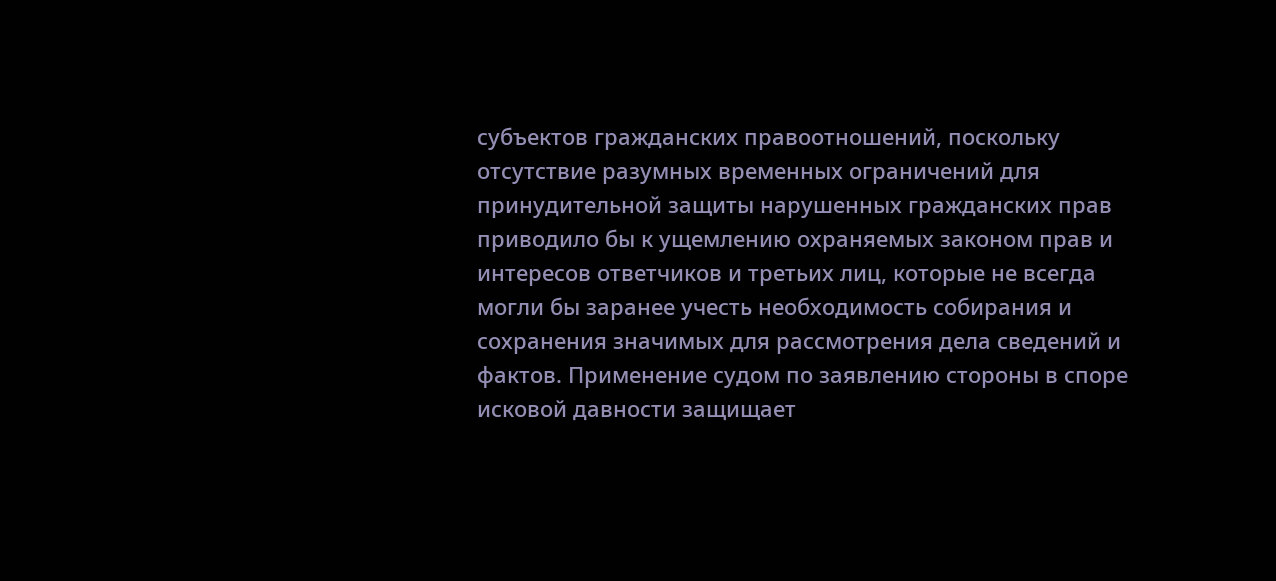субъектов гражданских правоотношений, поскольку отсутствие разумных временных ограничений для принудительной защиты нарушенных гражданских прав приводило бы к ущемлению охраняемых законом прав и интересов ответчиков и третьих лиц, которые не всегда могли бы заранее учесть необходимость собирания и сохранения значимых для рассмотрения дела сведений и фактов. Применение судом по заявлению стороны в споре исковой давности защищает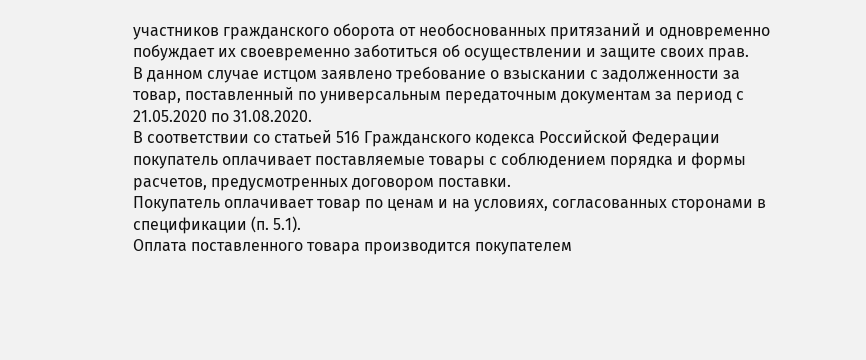участников гражданского оборота от необоснованных притязаний и одновременно побуждает их своевременно заботиться об осуществлении и защите своих прав.
В данном случае истцом заявлено требование о взыскании с задолженности за товар, поставленный по универсальным передаточным документам за период с 21.05.2020 по 31.08.2020.
В соответствии со статьей 516 Гражданского кодекса Российской Федерации покупатель оплачивает поставляемые товары с соблюдением порядка и формы расчетов, предусмотренных договором поставки.
Покупатель оплачивает товар по ценам и на условиях, согласованных сторонами в спецификации (п. 5.1).
Оплата поставленного товара производится покупателем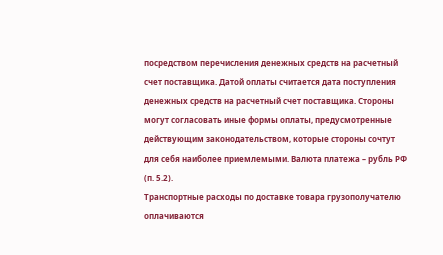посредством перечисления денежных средств на расчетный счет поставщика. Датой оплаты считается дата поступления денежных средств на расчетный счет поставщика. Стороны могут согласовать иные формы оплаты, предусмотренные действующим законодательством, которые стороны сочтут для себя наиболее приемлемыми. Валюта платежа – рубль РФ (п. 5.2).
Транспортные расходы по доставке товара грузополучателю оплачиваются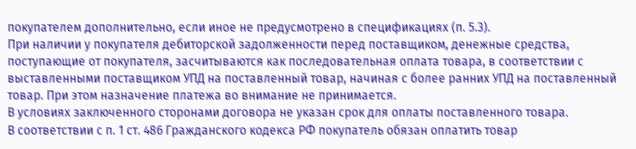покупателем дополнительно, если иное не предусмотрено в спецификациях (п. 5.3).
При наличии у покупателя дебиторской задолженности перед поставщиком, денежные средства, поступающие от покупателя, засчитываются как последовательная оплата товара, в соответствии с выставленными поставщиком УПД на поставленный товар, начиная с более ранних УПД на поставленный товар. При этом назначение платежа во внимание не принимается.
В условиях заключенного сторонами договора не указан срок для оплаты поставленного товара.
В соответствии с п. 1 ст. 486 Гражданского кодекса РФ покупатель обязан оплатить товар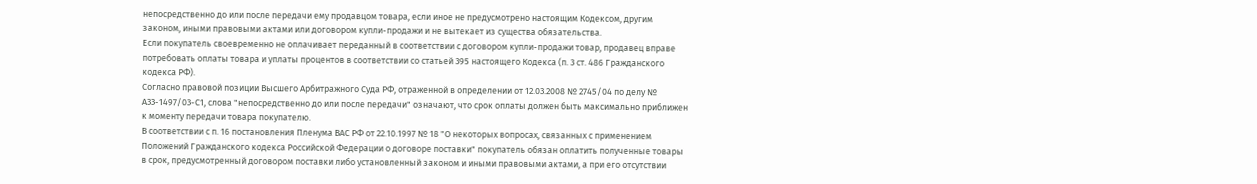непосредственно до или после передачи ему продавцом товара, если иное не предусмотрено настоящим Кодексом, другим законом, иными правовыми актами или договором купли-продажи и не вытекает из существа обязательства.
Если покупатель своевременно не оплачивает переданный в соответствии с договором купли-продажи товар, продавец вправе потребовать оплаты товара и уплаты процентов в соответствии со статьей 395 настоящего Кодекса (п. 3 ст. 486 Гражданского кодекса РФ).
Согласно правовой позиции Высшего Арбитражного Суда РФ, отраженной в определении от 12.03.2008 № 2745/04 по делу № А33-1497/03-С1, слова "непосредственно до или после передачи" означают, что срок оплаты должен быть максимально приближен к моменту передачи товара покупателю.
В соответствии с п. 16 постановления Пленума ВАС РФ от 22.10.1997 № 18 "О некоторых вопросах, связанных с применением Положений Гражданского кодекса Российской Федерации о договоре поставки" покупатель обязан оплатить полученные товары в срок, предусмотренный договором поставки либо установленный законом и иными правовыми актами, а при его отсутствии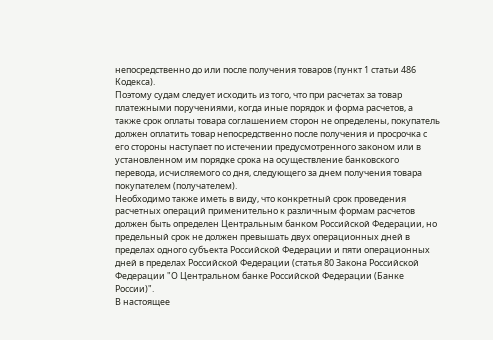непосредственно до или после получения товаров (пункт 1 статьи 486 Кодекса).
Поэтому судам следует исходить из того, что при расчетах за товар платежными поручениями, когда иные порядок и форма расчетов, а также срок оплаты товара соглашением сторон не определены, покупатель должен оплатить товар непосредственно после получения и просрочка с его стороны наступает по истечении предусмотренного законом или в установленном им порядке срока на осуществление банковского перевода, исчисляемого со дня, следующего за днем получения товара покупателем (получателем).
Необходимо также иметь в виду, что конкретный срок проведения расчетных операций применительно к различным формам расчетов должен быть определен Центральным банком Российской Федерации, но предельный срок не должен превышать двух операционных дней в пределах одного субъекта Российской Федерации и пяти операционных дней в пределах Российской Федерации (статья 80 Закона Российской Федерации "О Центральном банке Российской Федерации (Банке России)".
В настоящее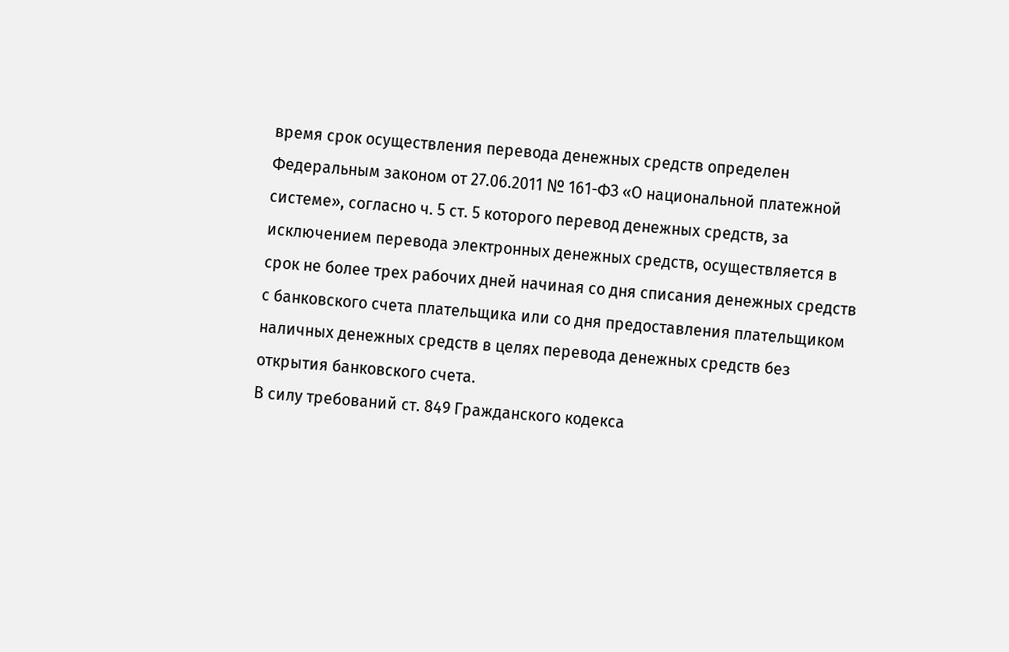время срок осуществления перевода денежных средств определен Федеральным законом от 27.06.2011 № 161-ФЗ «О национальной платежной системе», согласно ч. 5 ст. 5 которого перевод денежных средств, за исключением перевода электронных денежных средств, осуществляется в срок не более трех рабочих дней начиная со дня списания денежных средств с банковского счета плательщика или со дня предоставления плательщиком наличных денежных средств в целях перевода денежных средств без открытия банковского счета.
В силу требований ст. 849 Гражданского кодекса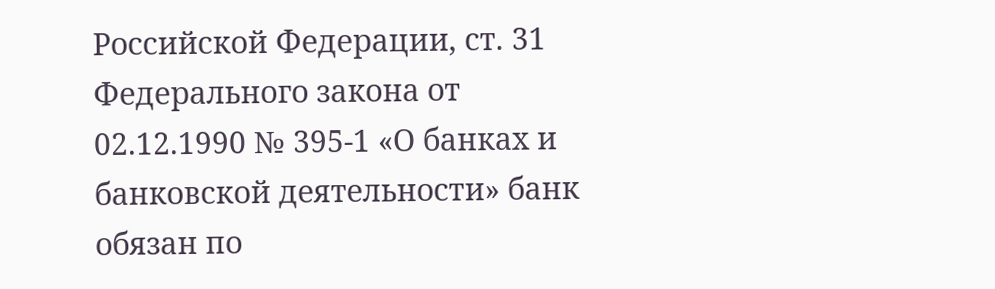Российской Федерации, ст. 31 Федерального закона от 02.12.1990 № 395-1 «О банках и банковской деятельности» банк обязан по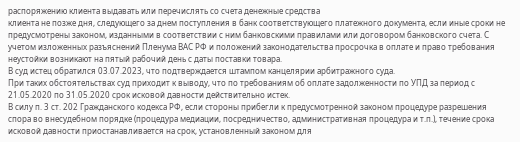распоряжению клиента выдавать или перечислять со счета денежные средства
клиента не позже дня, следующего за днем поступления в банк соответствующего платежного документа, если иные сроки не предусмотрены законом, изданными в соответствии с ним банковскими правилами или договором банковского счета. С учетом изложенных разъяснений Пленума ВАС РФ и положений законодательства просрочка в оплате и право требования неустойки возникают на пятый рабочий день с даты поставки товара.
В суд истец обратился 03.07.2023, что подтверждается штампом канцелярии арбитражного суда.
При таких обстоятельствах суд приходит к выводу, что по требованиям об оплате задолженности по УПД за период с 21.05.2020 по 31.05.2020 срок исковой давности действительно истек.
В силу п. 3 ст. 202 Гражданского кодекса РФ, если стороны прибегли к предусмотренной законом процедуре разрешения спора во внесудебном порядке (процедура медиации, посредничество, административная процедура и т.п.), течение срока исковой давности приостанавливается на срок, установленный законом для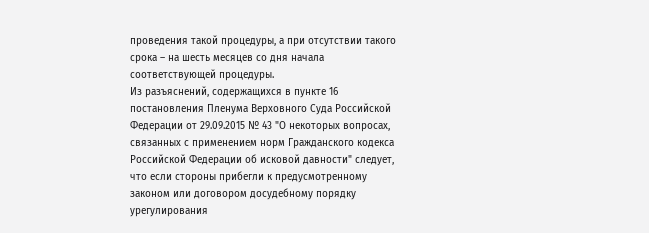проведения такой процедуры, а при отсутствии такого срока – на шесть месяцев со дня начала соответствующей процедуры.
Из разъяснений, содержащихся в пункте 16 постановления Пленума Верховного Суда Российской Федерации от 29.09.2015 № 43 "О некоторых вопросах, связанных с применением норм Гражданского кодекса Российской Федерации об исковой давности" следует, что если стороны прибегли к предусмотренному законом или договором досудебному порядку урегулирования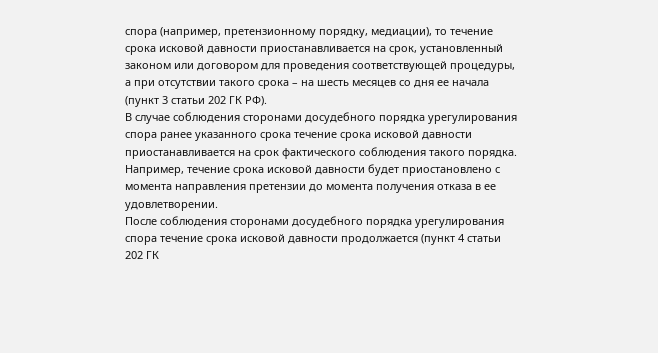спора (например, претензионному порядку, медиации), то течение срока исковой давности приостанавливается на срок, установленный законом или договором для проведения соответствующей процедуры, а при отсутствии такого срока – на шесть месяцев со дня ее начала (пункт 3 статьи 202 ГК РФ).
В случае соблюдения сторонами досудебного порядка урегулирования спора ранее указанного срока течение срока исковой давности приостанавливается на срок фактического соблюдения такого порядка. Например, течение срока исковой давности будет приостановлено с момента направления претензии до момента получения отказа в ее удовлетворении.
После соблюдения сторонами досудебного порядка урегулирования спора течение срока исковой давности продолжается (пункт 4 статьи 202 ГК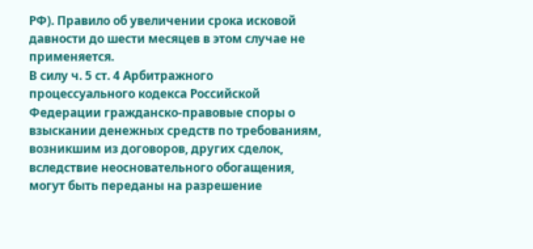РФ). Правило об увеличении срока исковой давности до шести месяцев в этом случае не применяется.
В силу ч. 5 ст. 4 Арбитражного процессуального кодекса Российской Федерации гражданско-правовые споры о взыскании денежных средств по требованиям, возникшим из договоров, других сделок, вследствие неосновательного обогащения, могут быть переданы на разрешение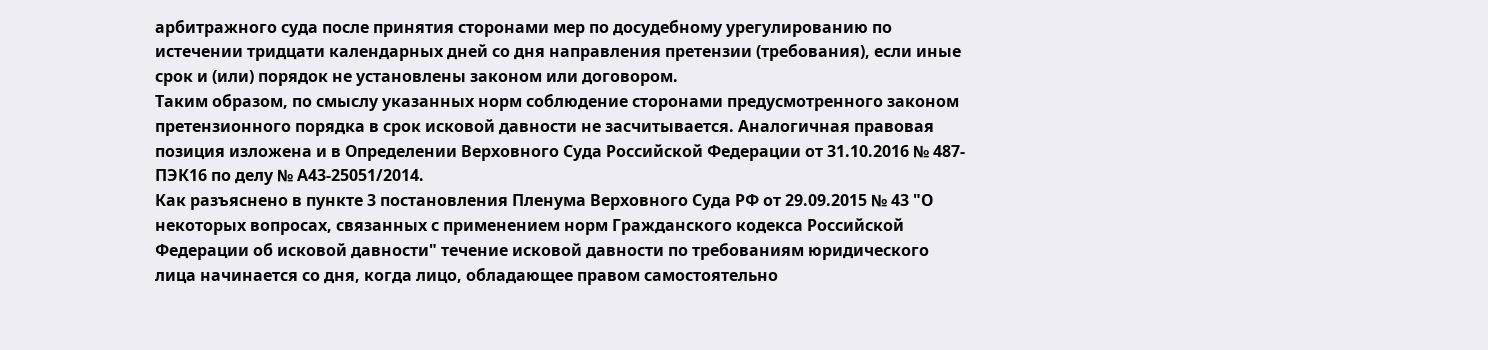арбитражного суда после принятия сторонами мер по досудебному урегулированию по истечении тридцати календарных дней со дня направления претензии (требования), если иные срок и (или) порядок не установлены законом или договором.
Таким образом, по смыслу указанных норм соблюдение сторонами предусмотренного законом претензионного порядка в срок исковой давности не засчитывается. Аналогичная правовая позиция изложена и в Определении Верховного Суда Российской Федерации от 31.10.2016 № 487-ПЭК16 по делу № А43-25051/2014.
Как разъяснено в пункте 3 постановления Пленума Верховного Суда РФ от 29.09.2015 № 43 "О некоторых вопросах, связанных с применением норм Гражданского кодекса Российской Федерации об исковой давности" течение исковой давности по требованиям юридического лица начинается со дня, когда лицо, обладающее правом самостоятельно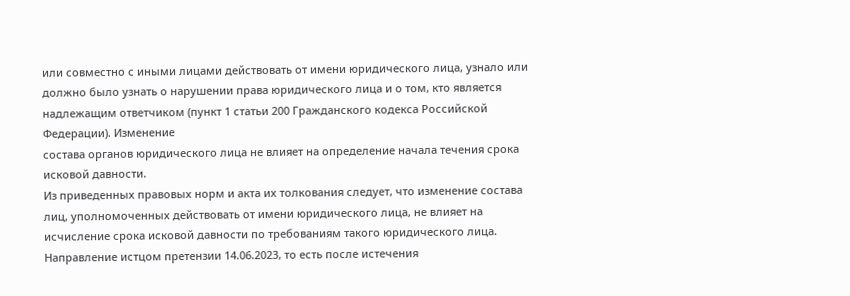или совместно с иными лицами действовать от имени юридического лица, узнало или должно было узнать о нарушении права юридического лица и о том, кто является надлежащим ответчиком (пункт 1 статьи 200 Гражданского кодекса Российской Федерации). Изменение
состава органов юридического лица не влияет на определение начала течения срока исковой давности.
Из приведенных правовых норм и акта их толкования следует, что изменение состава лиц, уполномоченных действовать от имени юридического лица, не влияет на исчисление срока исковой давности по требованиям такого юридического лица.
Направление истцом претензии 14.06.2023, то есть после истечения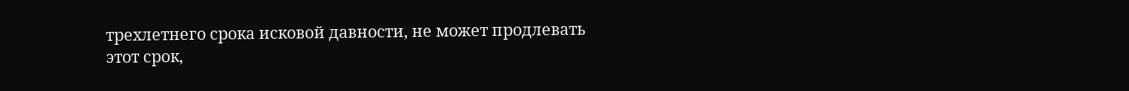трехлетнего срока исковой давности, не может продлевать этот срок,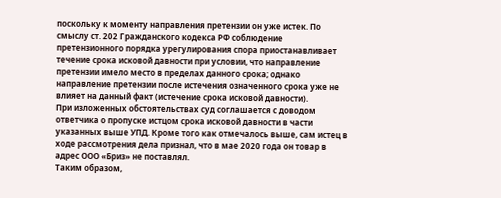поскольку к моменту направления претензии он уже истек. По смыслу ст. 202 Гражданского кодекса РФ соблюдение претензионного порядка урегулирования спора приостанавливает течение срока исковой давности при условии, что направление претензии имело место в пределах данного срока; однако направление претензии после истечения означенного срока уже не влияет на данный факт (истечение срока исковой давности).
При изложенных обстоятельствах суд соглашается с доводом ответчика о пропуске истцом срока исковой давности в части указанных выше УПД. Кроме того как отмечалось выше, сам истец в ходе рассмотрения дела признал, что в мае 2020 года он товар в адрес ООО «Бриз» не поставлял.
Таким образом,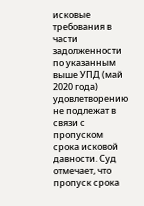исковые требования в части задолженности по указанным выше УПД (май 2020 года) удовлетворению не подлежат в связи с пропуском срока исковой давности. Суд отмечает, что пропуск срока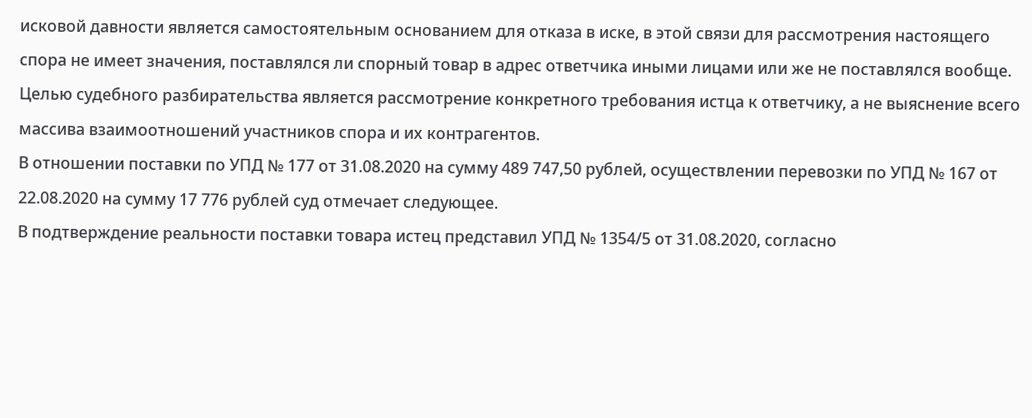исковой давности является самостоятельным основанием для отказа в иске, в этой связи для рассмотрения настоящего спора не имеет значения, поставлялся ли спорный товар в адрес ответчика иными лицами или же не поставлялся вообще. Целью судебного разбирательства является рассмотрение конкретного требования истца к ответчику, а не выяснение всего массива взаимоотношений участников спора и их контрагентов.
В отношении поставки по УПД № 177 от 31.08.2020 на сумму 489 747,50 рублей, осуществлении перевозки по УПД № 167 от 22.08.2020 на сумму 17 776 рублей суд отмечает следующее.
В подтверждение реальности поставки товара истец представил УПД № 1354/5 от 31.08.2020, согласно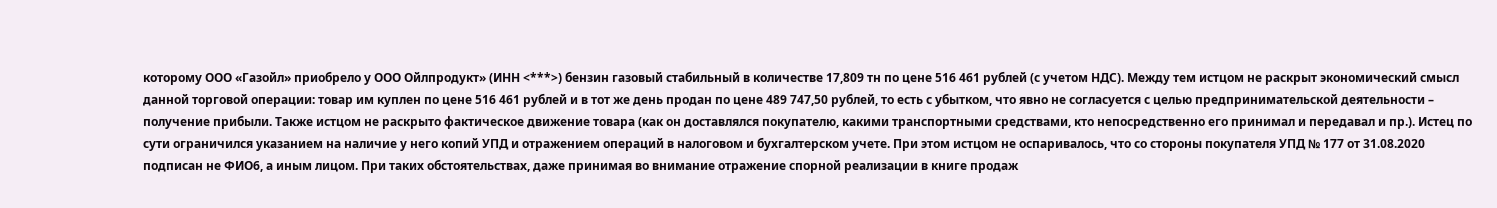которому ООО «Газойл» приобрело у ООО Ойлпродукт» (ИНН <***>) бензин газовый стабильный в количестве 17,809 тн по цене 516 461 рублей (с учетом НДС). Между тем истцом не раскрыт экономический смысл данной торговой операции: товар им куплен по цене 516 461 рублей и в тот же день продан по цене 489 747,50 рублей, то есть с убытком, что явно не согласуется с целью предпринимательской деятельности – получение прибыли. Также истцом не раскрыто фактическое движение товара (как он доставлялся покупателю, какими транспортными средствами, кто непосредственно его принимал и передавал и пр.). Истец по сути ограничился указанием на наличие у него копий УПД и отражением операций в налоговом и бухгалтерском учете. При этом истцом не оспаривалось, что со стороны покупателя УПД № 177 от 31.08.2020 подписан не ФИО6, а иным лицом. При таких обстоятельствах, даже принимая во внимание отражение спорной реализации в книге продаж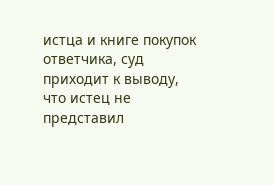истца и книге покупок ответчика, суд приходит к выводу, что истец не представил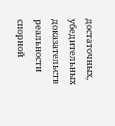достаточных, убедительных доказательств реальности спорной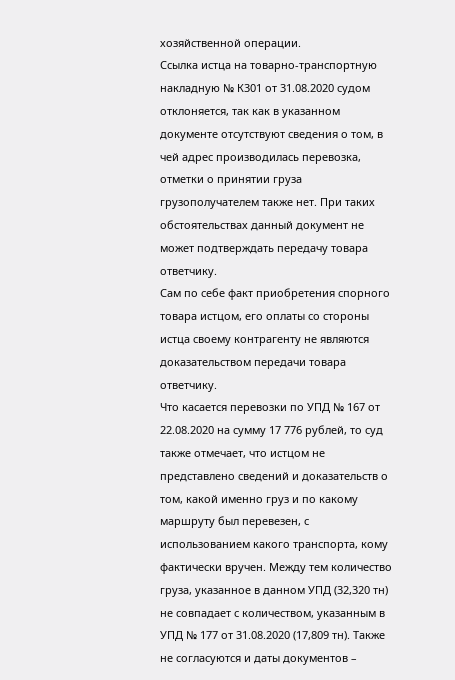хозяйственной операции.
Ссылка истца на товарно-транспортную накладную № К301 от 31.08.2020 судом отклоняется, так как в указанном документе отсутствуют сведения о том, в чей адрес производилась перевозка, отметки о принятии груза грузополучателем также нет. При таких обстоятельствах данный документ не может подтверждать передачу товара ответчику.
Сам по себе факт приобретения спорного товара истцом, его оплаты со стороны истца своему контрагенту не являются доказательством передачи товара ответчику.
Что касается перевозки по УПД № 167 от 22.08.2020 на сумму 17 776 рублей, то суд также отмечает, что истцом не представлено сведений и доказательств о том, какой именно груз и по какому маршруту был перевезен, с использованием какого транспорта, кому фактически вручен. Между тем количество груза, указанное в данном УПД (32,320 тн) не совпадает с количеством, указанным в УПД № 177 от 31.08.2020 (17,809 тн). Также не согласуются и даты документов –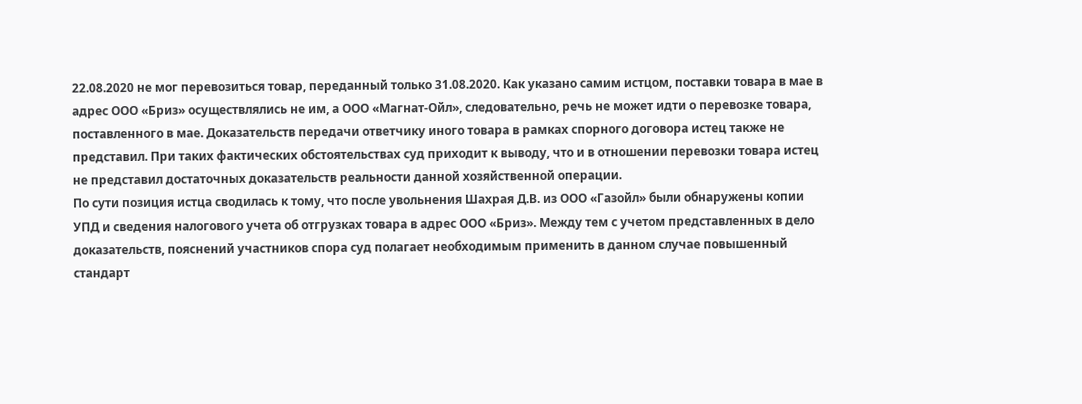22.08.2020 не мог перевозиться товар, переданный только 31.08.2020. Как указано самим истцом, поставки товара в мае в адрес ООО «Бриз» осуществлялись не им, а ООО «Магнат-Ойл», следовательно, речь не может идти о перевозке товара, поставленного в мае. Доказательств передачи ответчику иного товара в рамках спорного договора истец также не представил. При таких фактических обстоятельствах суд приходит к выводу, что и в отношении перевозки товара истец не представил достаточных доказательств реальности данной хозяйственной операции.
По сути позиция истца сводилась к тому, что после увольнения Шахрая Д.В. из ООО «Газойл» были обнаружены копии УПД и сведения налогового учета об отгрузках товара в адрес ООО «Бриз». Между тем с учетом представленных в дело доказательств, пояснений участников спора суд полагает необходимым применить в данном случае повышенный стандарт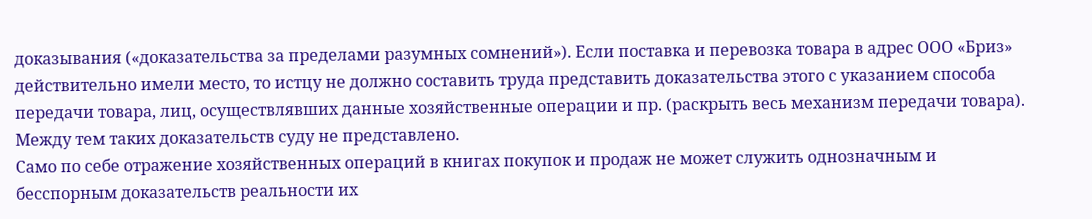доказывания («доказательства за пределами разумных сомнений»). Если поставка и перевозка товара в адрес ООО «Бриз» действительно имели место, то истцу не должно составить труда представить доказательства этого с указанием способа передачи товара, лиц, осуществлявших данные хозяйственные операции и пр. (раскрыть весь механизм передачи товара).
Между тем таких доказательств суду не представлено.
Само по себе отражение хозяйственных операций в книгах покупок и продаж не может служить однозначным и бесспорным доказательств реальности их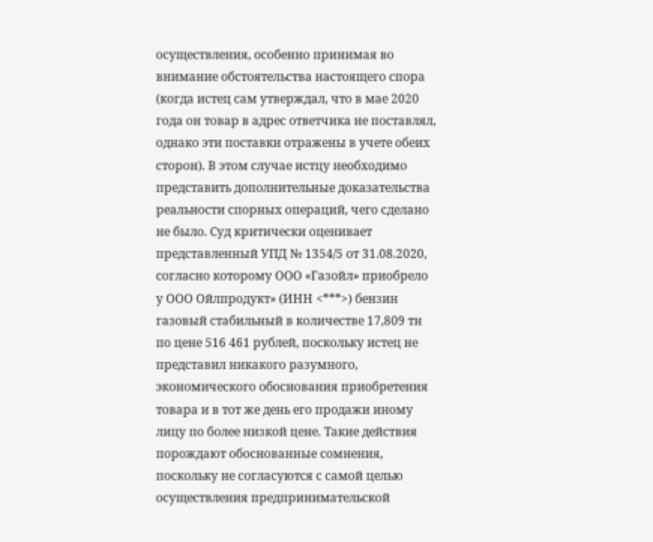осуществления, особенно принимая во внимание обстоятельства настоящего спора (когда истец сам утверждал, что в мае 2020 года он товар в адрес ответчика не поставлял, однако эти поставки отражены в учете обеих сторон). В этом случае истцу необходимо представить дополнительные доказательства реальности спорных операций, чего сделано не было. Суд критически оценивает представленный УПД № 1354/5 от 31.08.2020, согласно которому ООО «Газойл» приобрело у ООО Ойлпродукт» (ИНН <***>) бензин газовый стабильный в количестве 17,809 тн по цене 516 461 рублей, поскольку истец не представил никакого разумного, экономического обоснования приобретения товара и в тот же день его продажи иному лицу по более низкой цене. Такие действия порождают обоснованные сомнения, поскольку не согласуются с самой целью осуществления предпринимательской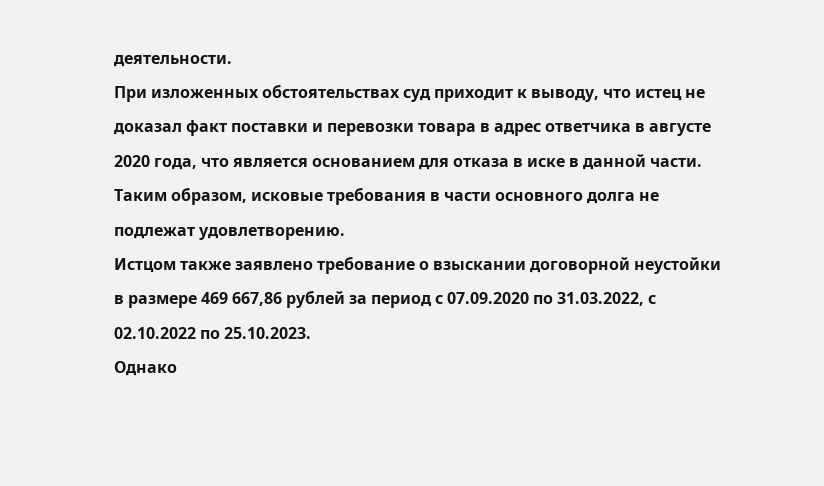деятельности.
При изложенных обстоятельствах суд приходит к выводу, что истец не доказал факт поставки и перевозки товара в адрес ответчика в августе 2020 года, что является основанием для отказа в иске в данной части.
Таким образом, исковые требования в части основного долга не подлежат удовлетворению.
Истцом также заявлено требование о взыскании договорной неустойки в размере 469 667,86 рублей за период с 07.09.2020 по 31.03.2022, с 02.10.2022 по 25.10.2023.
Однако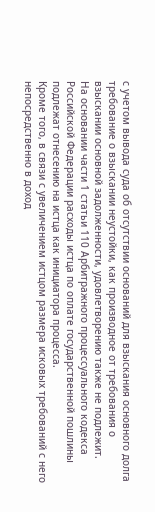с учетом вывода суда об отсутствии оснований для взыскания основного долга требование о взыскании неустойки, как производное от требования о взыскании основной задолженности, удовлетворению также не подлежит.
На основании части 1 статьи 110 Арбитражного процессуального кодекса Российской Федерации расходы истца по оплате государственной пошлины подлежат отнесению на истца как инициатора процесса.
Кроме того, в связи с увеличением истцом размера исковых требований с него непосредственно в доход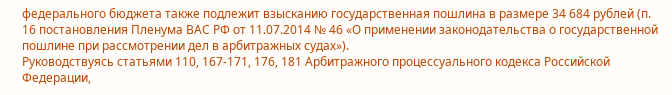федерального бюджета также подлежит взысканию государственная пошлина в размере 34 684 рублей (п. 16 постановления Пленума ВАС РФ от 11.07.2014 № 46 «О применении законодательства о государственной пошлине при рассмотрении дел в арбитражных судах»).
Руководствуясь статьями 110, 167-171, 176, 181 Арбитражного процессуального кодекса Российской Федерации,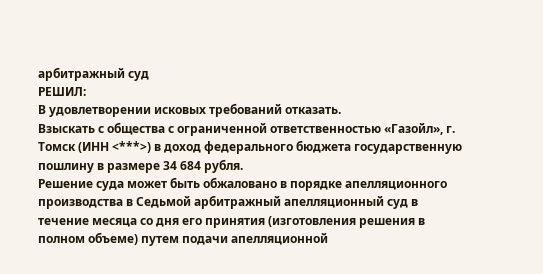арбитражный суд
РЕШИЛ:
В удовлетворении исковых требований отказать.
Взыскать с общества с ограниченной ответственностью «Газойл», г. Томск (ИНН <***>) в доход федерального бюджета государственную пошлину в размере 34 684 рубля.
Решение суда может быть обжаловано в порядке апелляционного производства в Седьмой арбитражный апелляционный суд в течение месяца со дня его принятия (изготовления решения в полном объеме) путем подачи апелляционной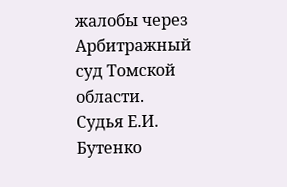жалобы через Арбитражный суд Томской области.
Судья Е.И. Бутенко